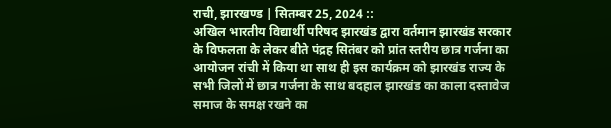राची, झारखण्ड | सितम्बर 25, 2024 ::
अखिल भारतीय विद्यार्थी परिषद झारखंड द्वारा वर्तमान झारखंड सरकार के विफलता के लेकर बीते पंद्रह सितंबर को प्रांत स्तरीय छात्र गर्जना का आयोजन रांची में किया था साथ ही इस कार्यक्रम को झारखंड राज्य के सभी जिलों में छात्र गर्जना के साथ बदहाल झारखंड का काला दस्तावेज समाज के समक्ष रखने का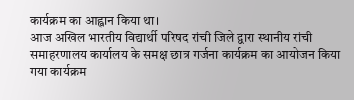कार्यक्रम का आह्वान किया था।
आज अखिल भारतीय विद्यार्थी परिषद रांची जिले द्वारा स्थानीय रांची समाहरणालय कार्यालय के समक्ष छात्र गर्जना कार्यक्रम का आयोजन किया गया कार्यक्रम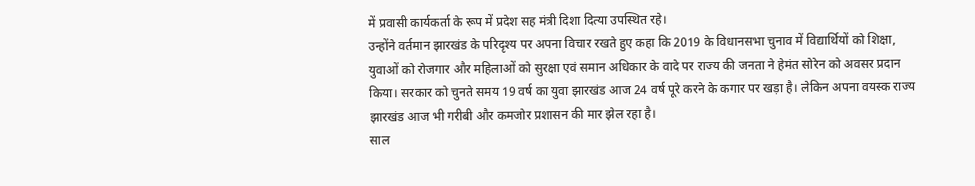में प्रवासी कार्यकर्ता के रूप में प्रदेश सह मंत्री दिशा दित्या उपस्थित रहे।
उन्होंने वर्तमान झारखंड के परिदृश्य पर अपना विचार रखते हुए कहा कि 2019 के विधानसभा चुनाव में विद्यार्थियों को शिक्षा, युवाओं को रोजगार और महिलाओं को सुरक्षा एवं समान अधिकार के वादे पर राज्य की जनता ने हेमंत सोरेन को अवसर प्रदान किया। सरकार को चुनते समय 19 वर्ष का युवा झारखंड आज 24 वर्ष पूरे करने के कगार पर खड़ा है। लेकिन अपना वयस्क राज्य झारखंड आज भी गरीबी और कमजोर प्रशासन की मार झेल रहा है।
साल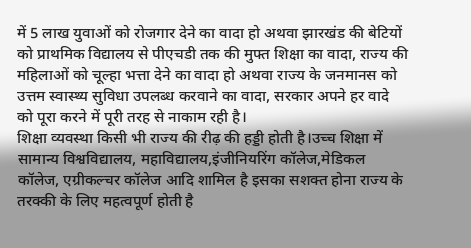में 5 लाख युवाओं को रोजगार देने का वादा हो अथवा झारखंड की बेटियों को प्राथमिक विद्यालय से पीएचडी तक की मुफ्त शिक्षा का वादा, राज्य की महिलाओं को चूल्हा भत्ता देने का वादा हो अथवा राज्य के जनमानस को उत्तम स्वास्थ्य सुविधा उपलब्ध करवाने का वादा, सरकार अपने हर वादे को पूरा करने में पूरी तरह से नाकाम रही है।
शिक्षा व्यवस्था किसी भी राज्य की रीढ़ की हड्डी होती है।उच्च शिक्षा में सामान्य विश्वविद्यालय, महाविद्यालय,इंजीनियरिंग कॉलेज,मेडिकल कॉलेज, एग्रीकल्चर कॉलेज आदि शामिल है इसका सशक्त होना राज्य के तरक्की के लिए महत्वपूर्ण होती है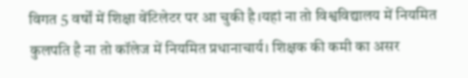विगत 5 वर्षों में शिक्षा वेंटिलेटर पर आ चुकी है।यहां ना तो विश्वविद्यालय में नियमित कुलपति है ना तो कॉलेज में नियमित प्रधानाचार्य। शिक्षक की कमी का असर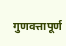गुणवत्तापूर्ण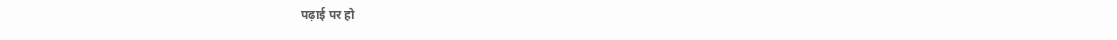पढ़ाई पर हो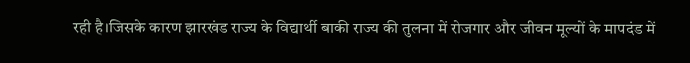रही है।जिसके कारण झारखंड राज्य के विद्यार्थी बाकी राज्य की तुलना में रोजगार और जीवन मूल्यों के मापदंड में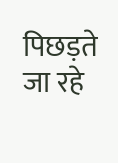पिछड़ते जा रहे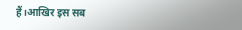हैं।आखिर इस सब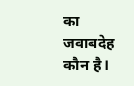का जवाबदेह कौन है।